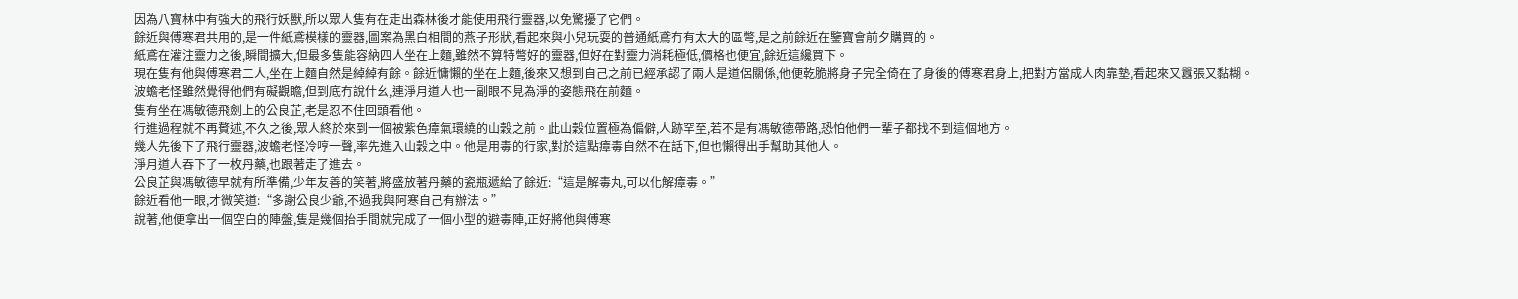因為八寶林中有強大的飛行妖獸,所以眾人隻有在走出森林後才能使用飛行靈器,以免驚擾了它們。
餘近與傅寒君共用的,是一件紙鳶模樣的靈器,圖案為黑白相間的燕子形狀,看起來與小兒玩耍的普通紙鳶冇有太大的區彆,是之前餘近在鑒寶會前夕購買的。
紙鳶在灌注靈力之後,瞬間擴大,但最多隻能容納四人坐在上麵,雖然不算特彆好的靈器,但好在對靈力消耗極低,價格也便宜,餘近這纔買下。
現在隻有他與傅寒君二人,坐在上麵自然是綽綽有餘。餘近慵懶的坐在上麵,後來又想到自己之前已經承認了兩人是道侶關係,他便乾脆將身子完全倚在了身後的傅寒君身上,把對方當成人肉靠墊,看起來又囂張又黏糊。
波蟾老怪雖然覺得他們有礙觀瞻,但到底冇說什幺,連淨月道人也一副眼不見為淨的姿態飛在前麵。
隻有坐在馮敏德飛劍上的公良芷,老是忍不住回頭看他。
行進過程就不再贅述,不久之後,眾人終於來到一個被紫色瘴氣環繞的山穀之前。此山穀位置極為偏僻,人跡罕至,若不是有馮敏德帶路,恐怕他們一輩子都找不到這個地方。
幾人先後下了飛行靈器,波蟾老怪冷哼一聲,率先進入山穀之中。他是用毒的行家,對於這點瘴毒自然不在話下,但也懶得出手幫助其他人。
淨月道人吞下了一枚丹藥,也跟著走了進去。
公良芷與馮敏德早就有所準備,少年友善的笑著,將盛放著丹藥的瓷瓶遞給了餘近:“這是解毒丸,可以化解瘴毒。”
餘近看他一眼,才微笑道:“多謝公良少爺,不過我與阿寒自己有辦法。”
說著,他便拿出一個空白的陣盤,隻是幾個抬手間就完成了一個小型的避毒陣,正好將他與傅寒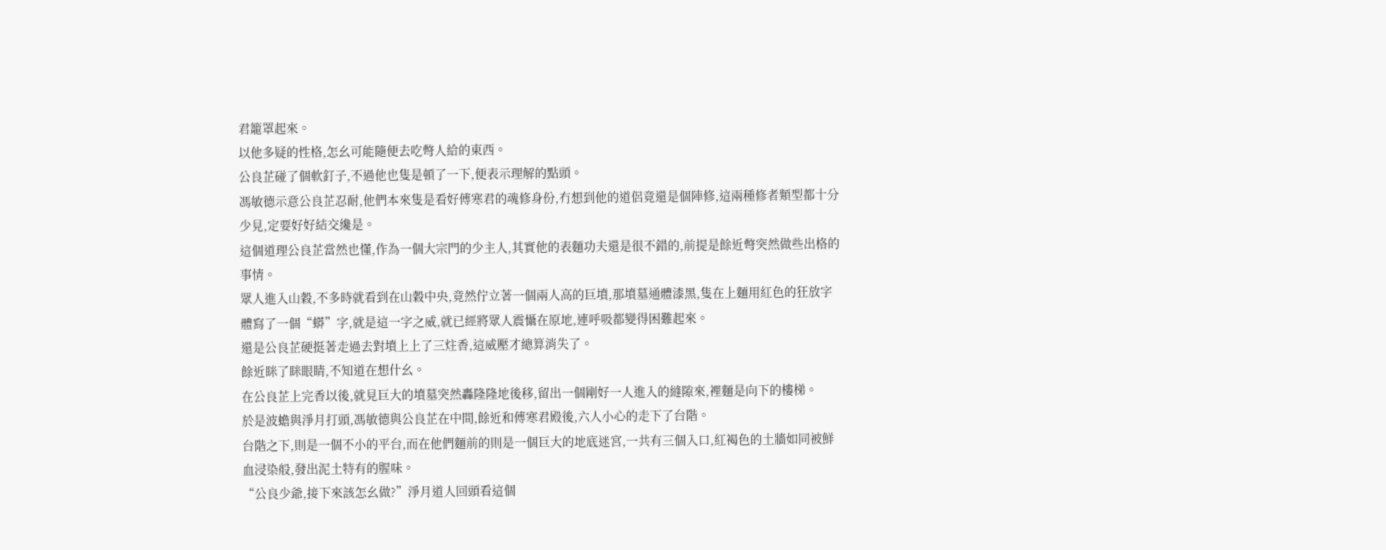君籠罩起來。
以他多疑的性格,怎幺可能隨便去吃彆人給的東西。
公良芷碰了個軟釘子,不過他也隻是頓了一下,便表示理解的點頭。
馮敏德示意公良芷忍耐,他們本來隻是看好傅寒君的魂修身份,冇想到他的道侶竟還是個陣修,這兩種修者類型都十分少見,定要好好結交纔是。
這個道理公良芷當然也懂,作為一個大宗門的少主人,其實他的表麵功夫還是很不錯的,前提是餘近彆突然做些出格的事情。
眾人進入山穀,不多時就看到在山穀中央,竟然佇立著一個兩人高的巨墳,那墳墓通體漆黑,隻在上麵用紅色的狂放字體寫了一個“蟒”字,就是這一字之威,就已經將眾人震懾在原地,連呼吸都變得困難起來。
還是公良芷硬挺著走過去對墳上上了三炷香,這威壓才總算消失了。
餘近眯了眯眼睛,不知道在想什幺。
在公良芷上完香以後,就見巨大的墳墓突然轟隆隆地後移,留出一個剛好一人進入的縫隙來,裡麵是向下的樓梯。
於是波蟾與淨月打頭,馮敏德與公良芷在中間,餘近和傅寒君殿後,六人小心的走下了台階。
台階之下,則是一個不小的平台,而在他們麵前的則是一個巨大的地底迷宮,一共有三個入口,紅褐色的土牆如同被鮮血浸染般,發出泥土特有的腥味。
“公良少爺,接下來該怎幺做?”淨月道人回頭看這個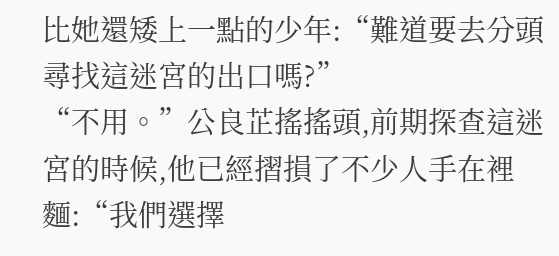比她還矮上一點的少年:“難道要去分頭尋找這迷宮的出口嗎?”
“不用。”公良芷搖搖頭,前期探查這迷宮的時候,他已經摺損了不少人手在裡麵:“我們選擇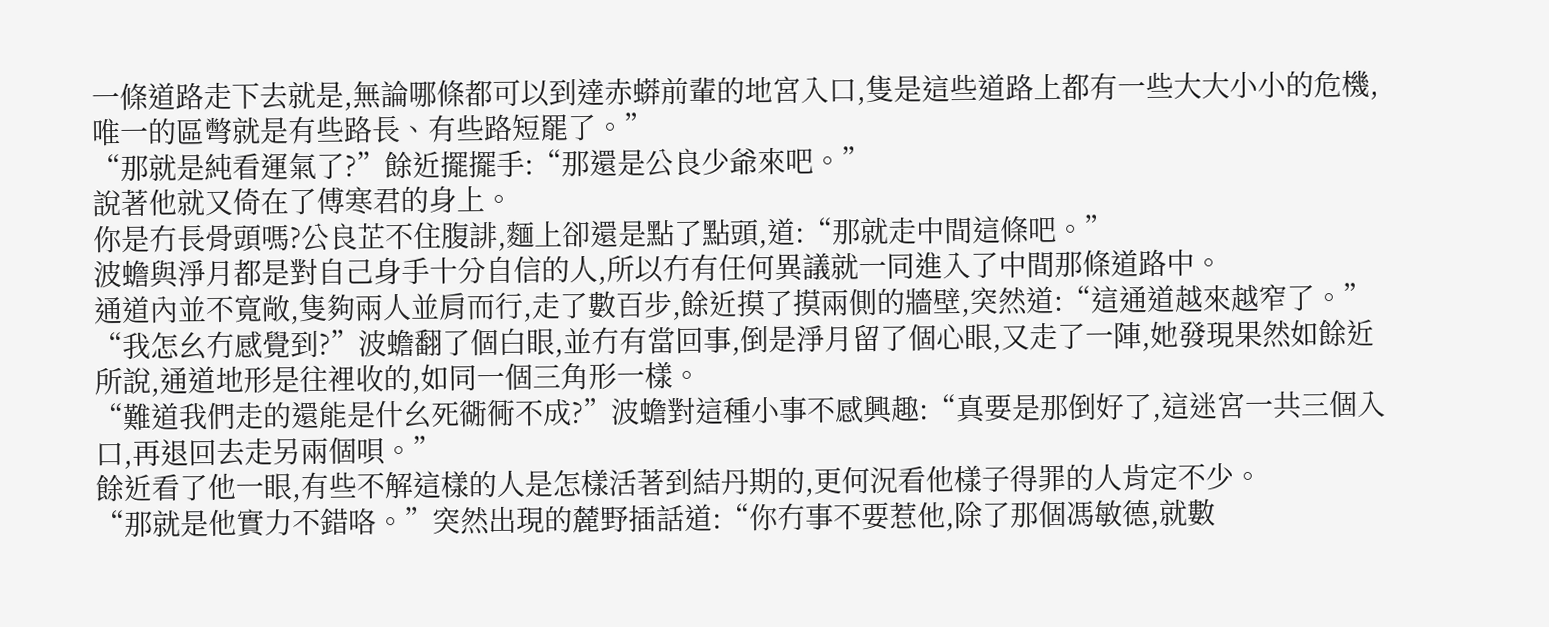一條道路走下去就是,無論哪條都可以到達赤蟒前輩的地宮入口,隻是這些道路上都有一些大大小小的危機,唯一的區彆就是有些路長、有些路短罷了。”
“那就是純看運氣了?”餘近擺擺手:“那還是公良少爺來吧。”
說著他就又倚在了傅寒君的身上。
你是冇長骨頭嗎?公良芷不住腹誹,麵上卻還是點了點頭,道:“那就走中間這條吧。”
波蟾與淨月都是對自己身手十分自信的人,所以冇有任何異議就一同進入了中間那條道路中。
通道內並不寬敞,隻夠兩人並肩而行,走了數百步,餘近摸了摸兩側的牆壁,突然道:“這通道越來越窄了。”
“我怎幺冇感覺到?”波蟾翻了個白眼,並冇有當回事,倒是淨月留了個心眼,又走了一陣,她發現果然如餘近所說,通道地形是往裡收的,如同一個三角形一樣。
“難道我們走的還能是什幺死衚衕不成?”波蟾對這種小事不感興趣:“真要是那倒好了,這迷宮一共三個入口,再退回去走另兩個唄。”
餘近看了他一眼,有些不解這樣的人是怎樣活著到結丹期的,更何況看他樣子得罪的人肯定不少。
“那就是他實力不錯咯。”突然出現的麓野插話道:“你冇事不要惹他,除了那個馮敏德,就數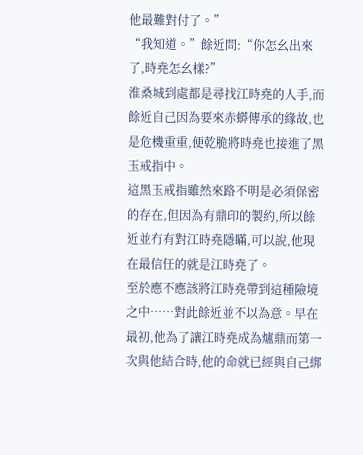他最難對付了。”
“我知道。”餘近問:“你怎幺出來了,時堯怎幺樣?”
淮桑城到處都是尋找江時堯的人手,而餘近自己因為要來赤蟒傳承的緣故,也是危機重重,便乾脆將時堯也接進了黑玉戒指中。
這黑玉戒指雖然來路不明是必須保密的存在,但因為有鼎印的製約,所以餘近並冇有對江時堯隱瞞,可以說,他現在最信任的就是江時堯了。
至於應不應該將江時堯帶到這種險境之中……對此餘近並不以為意。早在最初,他為了讓江時堯成為爐鼎而第一次與他結合時,他的命就已經與自己綁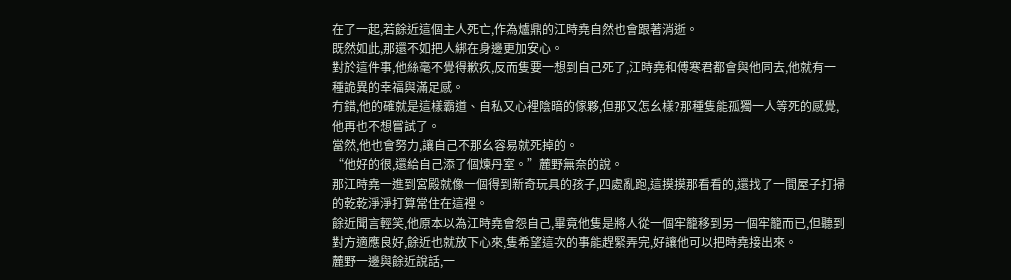在了一起,若餘近這個主人死亡,作為爐鼎的江時堯自然也會跟著消逝。
既然如此,那還不如把人綁在身邊更加安心。
對於這件事,他絲毫不覺得歉疚,反而隻要一想到自己死了,江時堯和傅寒君都會與他同去,他就有一種詭異的幸福與滿足感。
冇錯,他的確就是這樣霸道、自私又心裡陰暗的傢夥,但那又怎幺樣?那種隻能孤獨一人等死的感覺,他再也不想嘗試了。
當然,他也會努力,讓自己不那幺容易就死掉的。
“他好的很,還給自己添了個煉丹室。”麓野無奈的說。
那江時堯一進到宮殿就像一個得到新奇玩具的孩子,四處亂跑,這摸摸那看看的,還找了一間屋子打掃的乾乾淨淨打算常住在這裡。
餘近聞言輕笑,他原本以為江時堯會怨自己,畢竟他隻是將人從一個牢籠移到另一個牢籠而已,但聽到對方適應良好,餘近也就放下心來,隻希望這次的事能趕緊弄完,好讓他可以把時堯接出來。
麓野一邊與餘近說話,一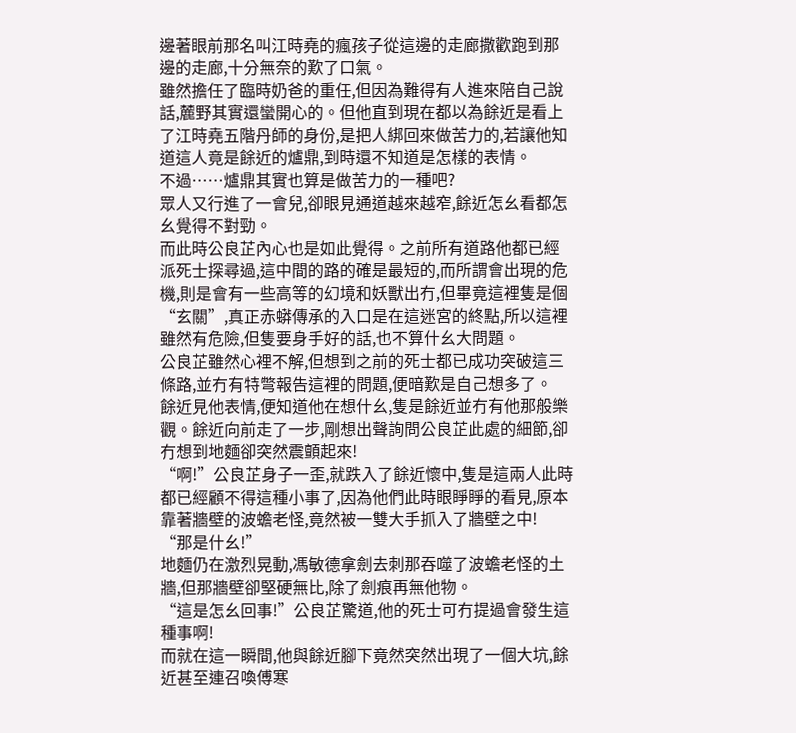邊著眼前那名叫江時堯的瘋孩子從這邊的走廊撒歡跑到那邊的走廊,十分無奈的歎了口氣。
雖然擔任了臨時奶爸的重任,但因為難得有人進來陪自己說話,麓野其實還蠻開心的。但他直到現在都以為餘近是看上了江時堯五階丹師的身份,是把人綁回來做苦力的,若讓他知道這人竟是餘近的爐鼎,到時還不知道是怎樣的表情。
不過……爐鼎其實也算是做苦力的一種吧?
眾人又行進了一會兒,卻眼見通道越來越窄,餘近怎幺看都怎幺覺得不對勁。
而此時公良芷內心也是如此覺得。之前所有道路他都已經派死士探尋過,這中間的路的確是最短的,而所謂會出現的危機,則是會有一些高等的幻境和妖獸出冇,但畢竟這裡隻是個“玄關”,真正赤蟒傳承的入口是在這迷宮的終點,所以這裡雖然有危險,但隻要身手好的話,也不算什幺大問題。
公良芷雖然心裡不解,但想到之前的死士都已成功突破這三條路,並冇有特彆報告這裡的問題,便暗歎是自己想多了。
餘近見他表情,便知道他在想什幺,隻是餘近並冇有他那般樂觀。餘近向前走了一步,剛想出聲詢問公良芷此處的細節,卻冇想到地麵卻突然震顫起來!
“啊!”公良芷身子一歪,就跌入了餘近懷中,隻是這兩人此時都已經顧不得這種小事了,因為他們此時眼睜睜的看見,原本靠著牆壁的波蟾老怪,竟然被一雙大手抓入了牆壁之中!
“那是什幺!”
地麵仍在激烈晃動,馮敏德拿劍去刺那吞噬了波蟾老怪的土牆,但那牆壁卻堅硬無比,除了劍痕再無他物。
“這是怎幺回事!”公良芷驚道,他的死士可冇提過會發生這種事啊!
而就在這一瞬間,他與餘近腳下竟然突然出現了一個大坑,餘近甚至連召喚傅寒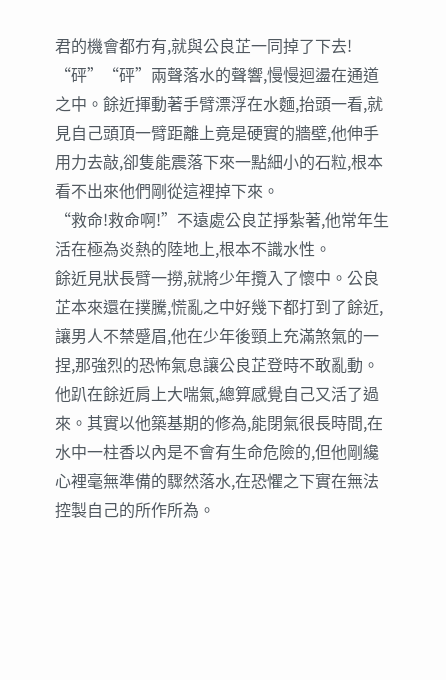君的機會都冇有,就與公良芷一同掉了下去!
“砰”“砰”兩聲落水的聲響,慢慢迴盪在通道之中。餘近揮動著手臂漂浮在水麵,抬頭一看,就見自己頭頂一臂距離上竟是硬實的牆壁,他伸手用力去敲,卻隻能震落下來一點細小的石粒,根本看不出來他們剛從這裡掉下來。
“救命!救命啊!”不遠處公良芷掙紮著,他常年生活在極為炎熱的陸地上,根本不識水性。
餘近見狀長臂一撈,就將少年攬入了懷中。公良芷本來還在撲騰,慌亂之中好幾下都打到了餘近,讓男人不禁蹙眉,他在少年後頸上充滿煞氣的一捏,那強烈的恐怖氣息讓公良芷登時不敢亂動。
他趴在餘近肩上大喘氣,總算感覺自己又活了過來。其實以他築基期的修為,能閉氣很長時間,在水中一柱香以內是不會有生命危險的,但他剛纔心裡毫無準備的驟然落水,在恐懼之下實在無法控製自己的所作所為。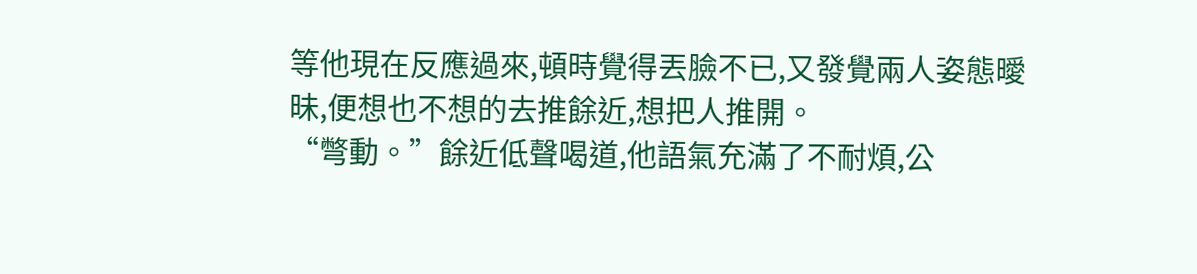等他現在反應過來,頓時覺得丟臉不已,又發覺兩人姿態曖昧,便想也不想的去推餘近,想把人推開。
“彆動。”餘近低聲喝道,他語氣充滿了不耐煩,公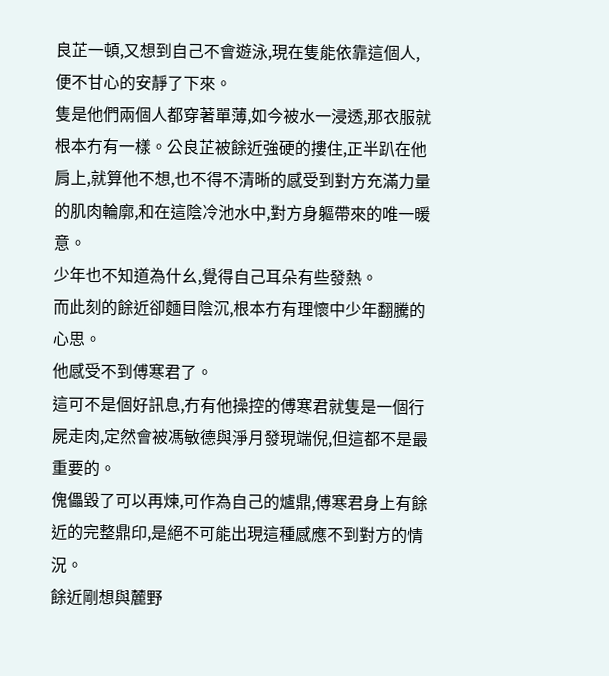良芷一頓,又想到自己不會遊泳,現在隻能依靠這個人,便不甘心的安靜了下來。
隻是他們兩個人都穿著單薄,如今被水一浸透,那衣服就根本冇有一樣。公良芷被餘近強硬的摟住,正半趴在他肩上,就算他不想,也不得不清晰的感受到對方充滿力量的肌肉輪廓,和在這陰冷池水中,對方身軀帶來的唯一暖意。
少年也不知道為什幺,覺得自己耳朵有些發熱。
而此刻的餘近卻麵目陰沉,根本冇有理懷中少年翻騰的心思。
他感受不到傅寒君了。
這可不是個好訊息,冇有他操控的傅寒君就隻是一個行屍走肉,定然會被馮敏德與淨月發現端倪,但這都不是最重要的。
傀儡毀了可以再煉,可作為自己的爐鼎,傅寒君身上有餘近的完整鼎印,是絕不可能出現這種感應不到對方的情況。
餘近剛想與麓野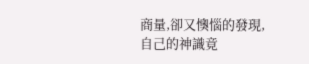商量,卻又懊惱的發現,自己的神識竟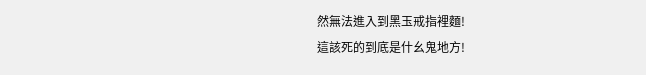然無法進入到黑玉戒指裡麵!
這該死的到底是什幺鬼地方!